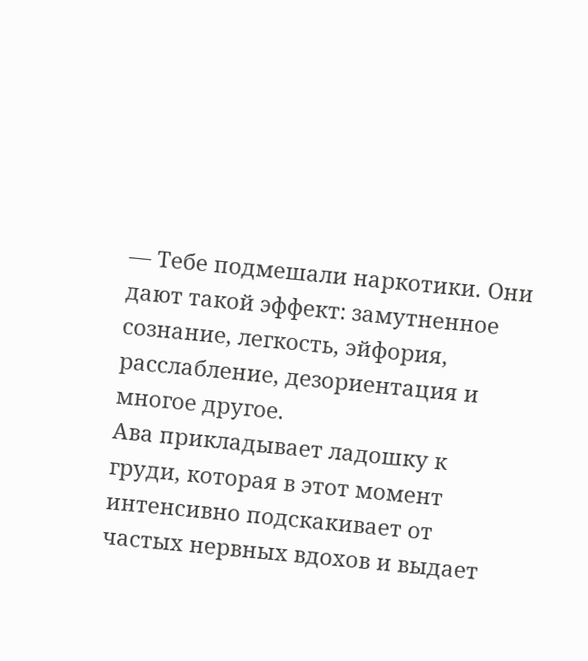— Тебе подмешали наркотики. Они дают такой эффект: замутненное сознание, легкость, эйфория, расслабление, дезориентация и многое другое.
Ава прикладывает ладошку к груди, которая в этот момент интенсивно подскакивает от частых нервных вдохов и выдает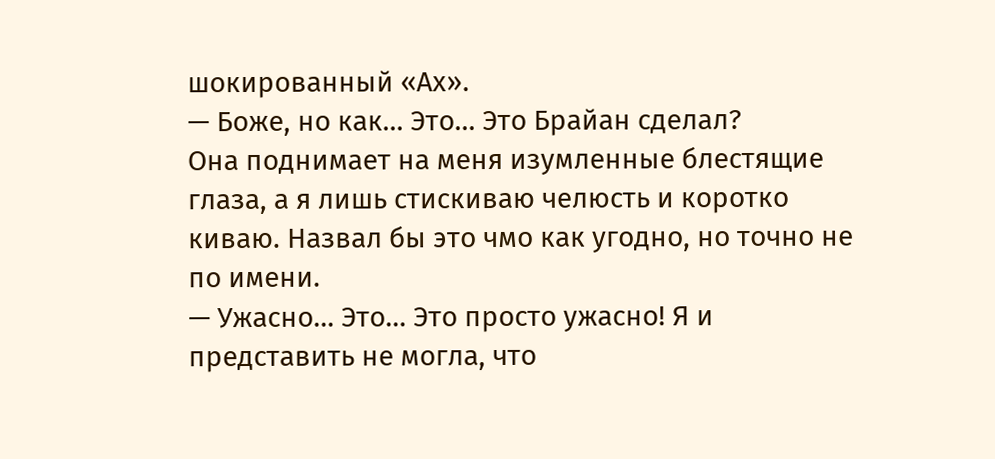шокированный «Ах».
— Боже, но как… Это… Это Брайан сделал?
Она поднимает на меня изумленные блестящие глаза, а я лишь стискиваю челюсть и коротко киваю. Назвал бы это чмо как угодно, но точно не по имени.
— Ужасно… Это… Это просто ужасно! Я и представить не могла, что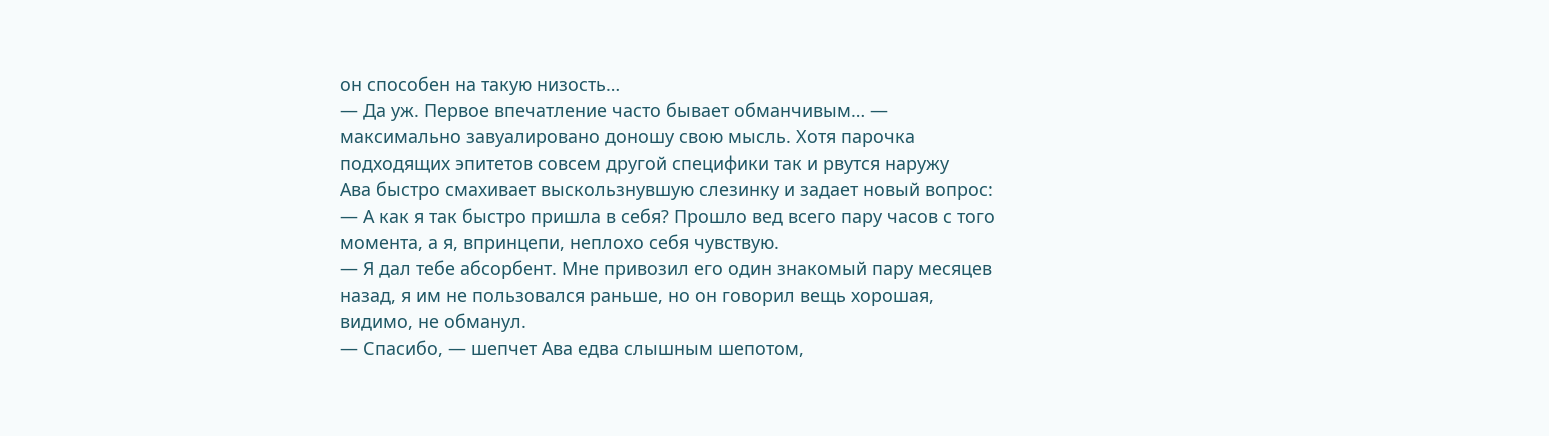он способен на такую низость…
— Да уж. Первое впечатление часто бывает обманчивым… — максимально завуалировано доношу свою мысль. Хотя парочка подходящих эпитетов совсем другой специфики так и рвутся наружу
Ава быстро смахивает выскользнувшую слезинку и задает новый вопрос:
— А как я так быстро пришла в себя? Прошло вед всего пару часов с того момента, а я, впринцепи, неплохо себя чувствую.
— Я дал тебе абсорбент. Мне привозил его один знакомый пару месяцев назад, я им не пользовался раньше, но он говорил вещь хорошая, видимо, не обманул.
— Спасибо, — шепчет Ава едва слышным шепотом,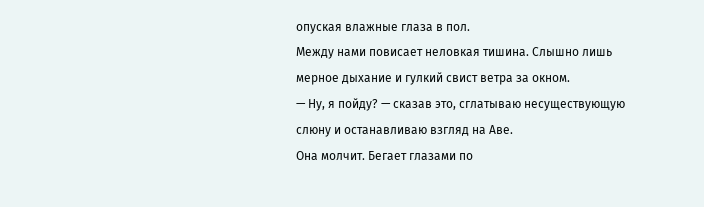опуская влажные глаза в пол.
Между нами повисает неловкая тишина. Слышно лишь мерное дыхание и гулкий свист ветра за окном.
— Ну, я пойду? — сказав это, сглатываю несуществующую слюну и останавливаю взгляд на Аве.
Она молчит. Бегает глазами по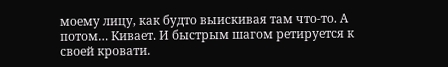моему лицу, как будто выискивая там что-то. А потом… Кивает. И быстрым шагом ретируется к своей кровати.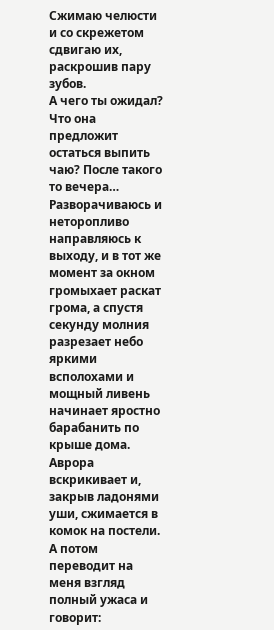Сжимаю челюсти и со скрежетом сдвигаю их, раскрошив пару зубов.
А чего ты ожидал? Что она предложит остаться выпить чаю? После такого то вечера…
Разворачиваюсь и неторопливо направляюсь к выходу, и в тот же момент за окном громыхает раскат грома, а спустя секунду молния разрезает небо яркими всполохами и мощный ливень начинает яростно барабанить по крыше дома.
Аврора вскрикивает и, закрыв ладонями уши, сжимается в комок на постели. А потом переводит на меня взгляд полный ужаса и говорит: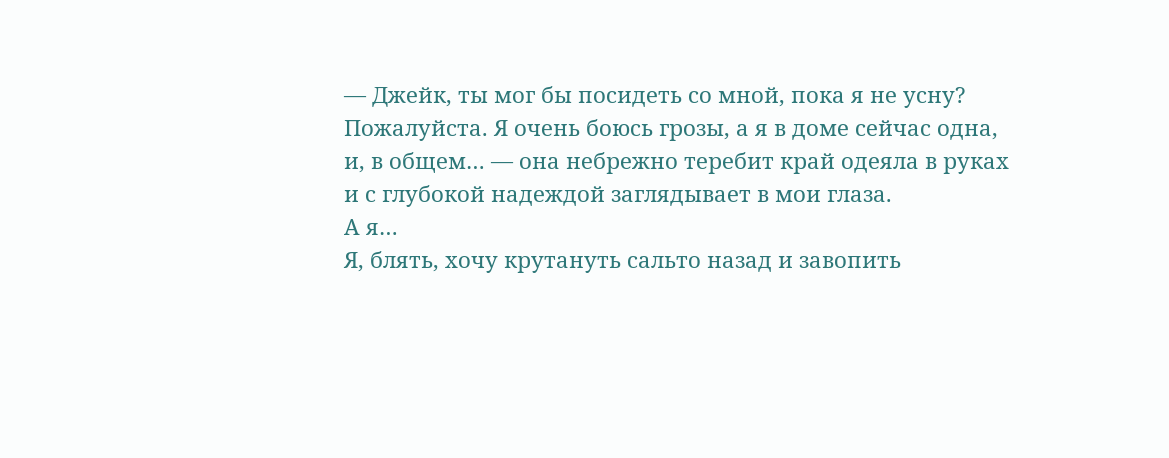— Джейк, ты мог бы посидеть со мной, пока я не усну? Пожалуйста. Я очень боюсь грозы, а я в доме сейчас одна, и, в общем… — она небрежно теребит край одеяла в руках и с глубокой надеждой заглядывает в мои глаза.
А я…
Я, блять, хочу крутануть сальто назад и завопить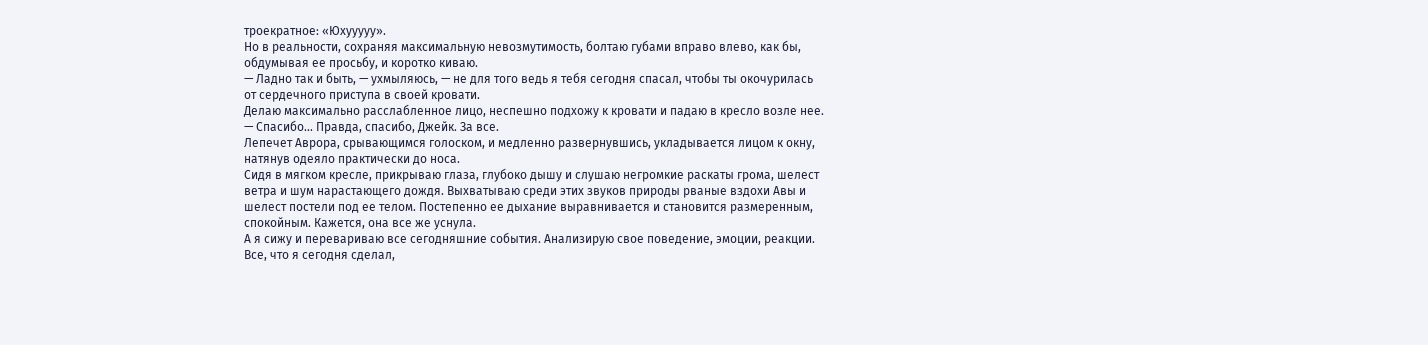троекратное: «Юхууууу».
Но в реальности, сохраняя максимальную невозмутимость, болтаю губами вправо влево, как бы, обдумывая ее просьбу, и коротко киваю.
— Ладно так и быть, — ухмыляюсь, — не для того ведь я тебя сегодня спасал, чтобы ты окочурилась от сердечного приступа в своей кровати.
Делаю максимально расслабленное лицо, неспешно подхожу к кровати и падаю в кресло возле нее.
— Спасибо… Правда, спасибо, Джейк. За все.
Лепечет Аврора, срывающимся голоском, и медленно развернувшись, укладывается лицом к окну, натянув одеяло практически до носа.
Сидя в мягком кресле, прикрываю глаза, глубоко дышу и слушаю негромкие раскаты грома, шелест ветра и шум нарастающего дождя. Выхватываю среди этих звуков природы рваные вздохи Авы и шелест постели под ее телом. Постепенно ее дыхание выравнивается и становится размеренным, спокойным. Кажется, она все же уснула.
А я сижу и перевариваю все сегодняшние события. Анализирую свое поведение, эмоции, реакции. Все, что я сегодня сделал,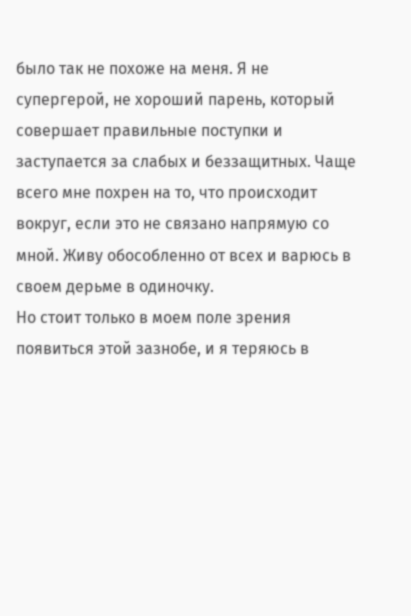было так не похоже на меня. Я не супергерой, не хороший парень, который совершает правильные поступки и заступается за слабых и беззащитных. Чаще всего мне похрен на то, что происходит вокруг, если это не связано напрямую со мной. Живу обособленно от всех и варюсь в своем дерьме в одиночку.
Но стоит только в моем поле зрения появиться этой зазнобе, и я теряюсь в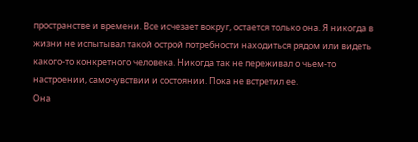пространстве и времени. Все исчезает вокруг, остается только она. Я никогда в жизни не испытывал такой острой потребности находиться рядом или видеть какого-то конкретного человека. Никогда так не переживал о чьем-то настроении, самочувствии и состоянии. Пока не встретил ее.
Она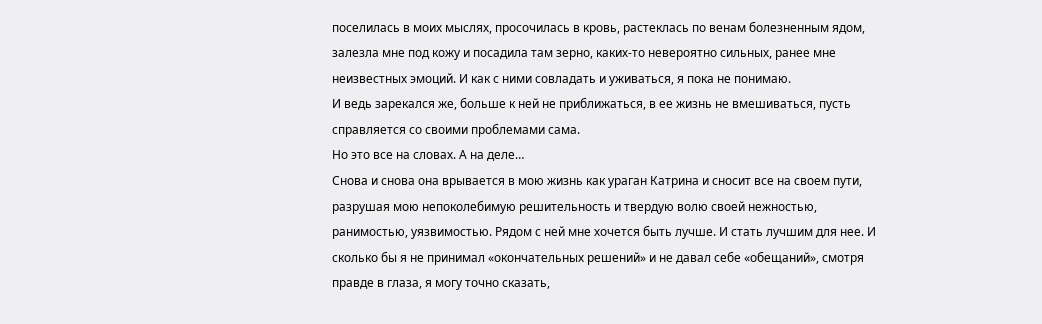поселилась в моих мыслях, просочилась в кровь, растеклась по венам болезненным ядом, залезла мне под кожу и посадила там зерно, каких-то невероятно сильных, ранее мне неизвестных эмоций. И как с ними совладать и уживаться, я пока не понимаю.
И ведь зарекался же, больше к ней не приближаться, в ее жизнь не вмешиваться, пусть справляется со своими проблемами сама.
Но это все на словах. А на деле…
Снова и снова она врывается в мою жизнь как ураган Катрина и сносит все на своем пути, разрушая мою непоколебимую решительность и твердую волю своей нежностью, ранимостью, уязвимостью. Рядом с ней мне хочется быть лучше. И стать лучшим для нее. И сколько бы я не принимал «окончательных решений» и не давал себе «обещаний», смотря правде в глаза, я могу точно сказать,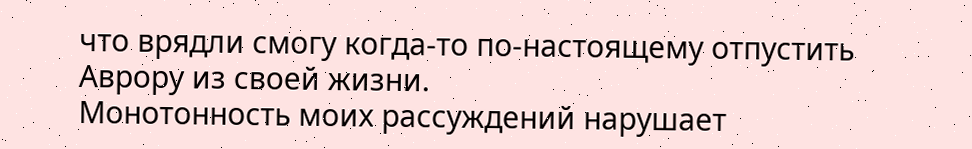что врядли смогу когда-то по-настоящему отпустить Аврору из своей жизни.
Монотонность моих рассуждений нарушает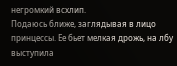негромкий всхлип.
Подаюсь ближе, заглядывая в лицо принцессы. Ее бьет мелкая дрожь, на лбу выступила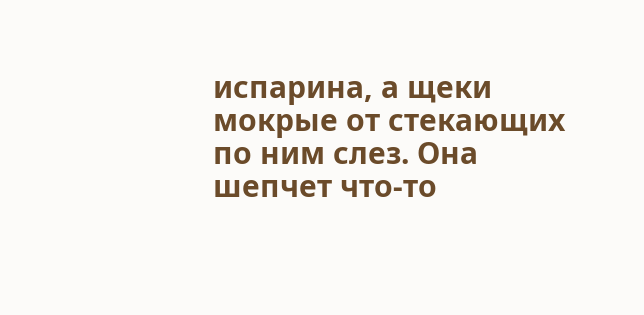испарина, а щеки мокрые от стекающих по ним слез. Она шепчет что-то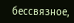бессвязное,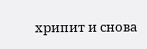хрипит и снова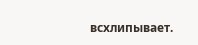всхлипывает.